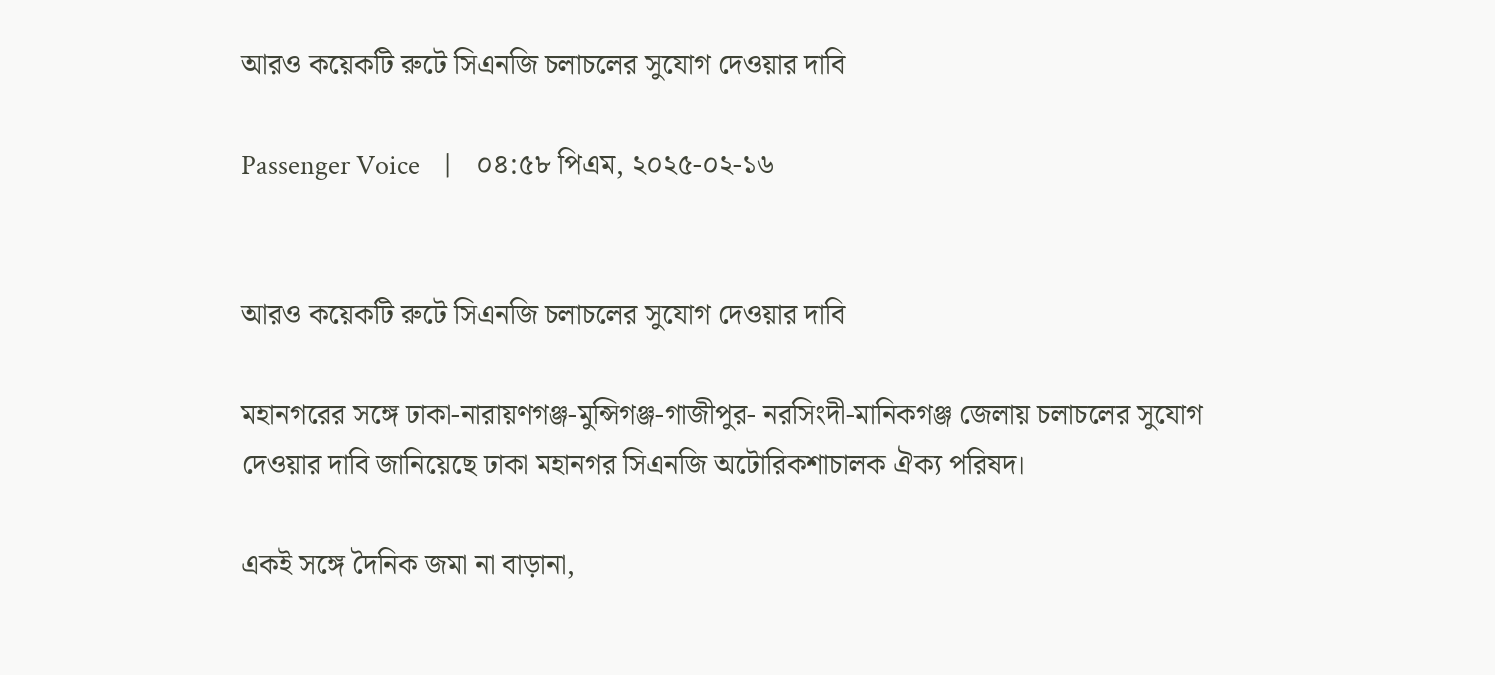আরও কয়েকটি রুটে সিএনজি চলাচলের সুযোগ দেওয়ার দাবি

Passenger Voice    |    ০৪:৫৮ পিএম, ২০২৫-০২-১৬


আরও কয়েকটি রুটে সিএনজি চলাচলের সুযোগ দেওয়ার দাবি

মহানগরের সঙ্গে ঢাকা-নারায়ণগঞ্জ-মুন্সিগঞ্জ-গাজীপুর- নরসিংদী-মানিকগঞ্জ জেলায় চলাচলের সুযোগ দেওয়ার দাবি জানিয়েছে ঢাকা মহানগর সিএনজি অটোরিকশাচালক ঐক্য পরিষদ।

একই সঙ্গে দৈনিক জমা না বাড়ানা,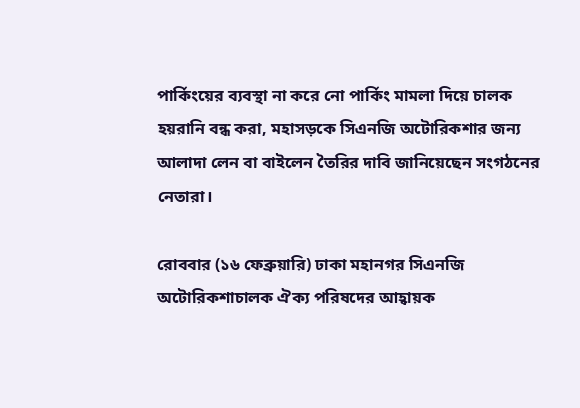পার্কিংয়ের ব্যবস্থা না করে নো পার্কিং মামলা দিয়ে চালক হয়রানি বন্ধ করা, মহাসড়কে সিএনজি অটোরিকশার জন্য আলাদা লেন বা বাইলেন তৈরির দাবি জানিয়েছেন সংগঠনের নেতারা।

রোববার (১৬ ফেব্রুয়ারি) ঢাকা মহানগর সিএনজি অটোরিকশাচালক ঐক্য পরিষদের আহ্বায়ক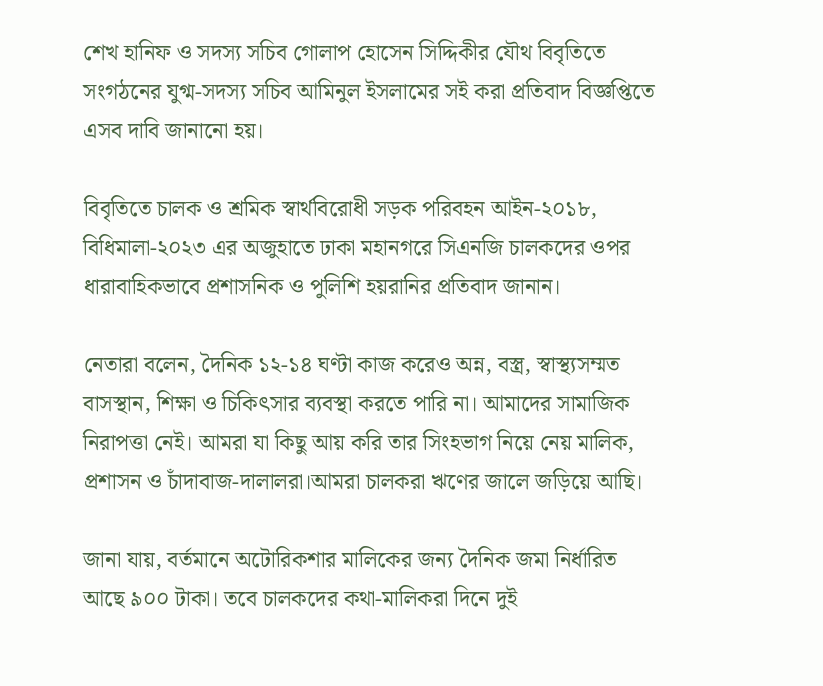শেখ হানিফ ও সদস্য সচিব গোলাপ হোসেন সিদ্দিকীর যৌথ বিবৃতিতে সংগঠনের যুগ্ম-সদস্য সচিব আমিনুল ইসলামের সই করা প্রতিবাদ বিজ্ঞপ্তিতে এসব দাবি জানানো হয়।

বিবৃতিতে চালক ও শ্রমিক স্বার্থবিরোধী সড়ক পরিবহন আইন-২০১৮, বিধিমালা-২০২৩ এর অজুহাতে ঢাকা মহানগরে সিএনজি চালকদের ওপর ধারাবাহিকভাবে প্রশাসনিক ও পুলিশি হয়রানির প্রতিবাদ জানান।

নেতারা বলেন, দৈনিক ১২-১৪ ঘণ্টা কাজ করেও অন্ন, বস্ত্র, স্বাস্থ্যসম্মত বাসস্থান, শিক্ষা ও চিকিৎসার ব্যবস্থা করতে পারি না। আমাদের সামাজিক নিরাপত্তা নেই। আমরা যা কিছু আয় করি তার সিংহভাগ নিয়ে নেয় মালিক, প্রশাসন ও চাঁদাবাজ-দালালরা।আমরা চালকরা ঋণের জালে জড়িয়ে আছি।

জানা যায়, বর্তমানে অটোরিকশার মালিকের জন্য দৈনিক জমা নির্ধারিত আছে ৯০০ টাকা। তবে চালকদের কথা-মালিকরা দিনে দুই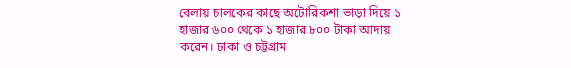বেলায় চালকের কাছে অটোরিকশা ভাড়া দিয়ে ১ হাজার ৬০০ থেকে ১ হাজার ৮০০ টাকা আদায় করেন। ঢাকা ও চট্টগ্রাম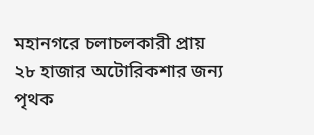মহানগরে চলাচলকারী প্রায় ২৮ হাজার অটোরিকশার জন্য পৃথক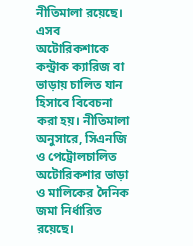নীতিমালা রয়েছে। এসব অটোরিকশাকে কন্ট্রাক ক্যারিজ বা ভাড়ায় চালিত যান হিসাবে বিবেচনা করা হয়। নীতিমালা অনুসারে, সিএনজি ও পেট্রোলচালিত অটোরিকশার ভাড়া ও মালিকের দৈনিক জমা নির্ধারিত রয়েছে।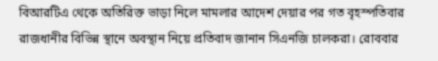বিআরটিএ থেকে অতিরিক্ত ভাড়া নিলে মামলার আদেশ দেয়ার পর গত বৃহস্পতিবার রাজধানীর বিভিন্ন স্থানে অবস্থান নিয়ে প্রতিবাদ জানান সিএনজি চালকরা। রোববার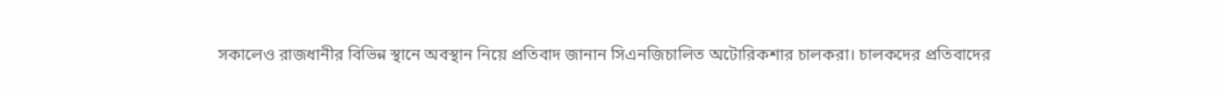সকালেও রাজধানীর বিভিন্ন স্থানে অবস্থান নিয়ে প্রতিবাদ জানান সিএনজিচালিত অটোরিকশার চালকরা। চালকদের প্রতিবাদের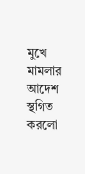মুখে মামলার আদেশ স্থগিত করলো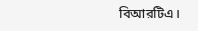বিআরটিএ।